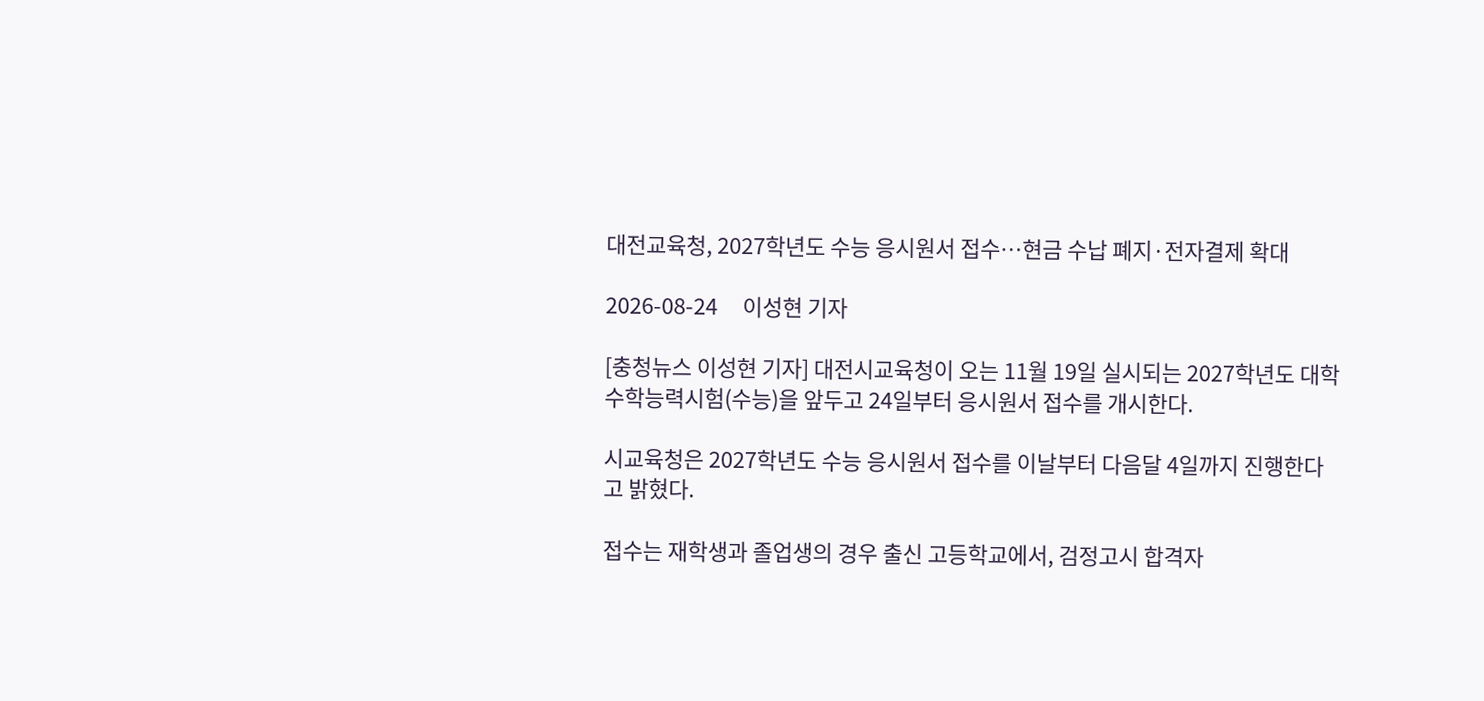대전교육청, 2027학년도 수능 응시원서 접수…현금 수납 폐지·전자결제 확대

2026-08-24     이성현 기자

[충청뉴스 이성현 기자] 대전시교육청이 오는 11월 19일 실시되는 2027학년도 대학수학능력시험(수능)을 앞두고 24일부터 응시원서 접수를 개시한다.

시교육청은 2027학년도 수능 응시원서 접수를 이날부터 다음달 4일까지 진행한다고 밝혔다.

접수는 재학생과 졸업생의 경우 출신 고등학교에서, 검정고시 합격자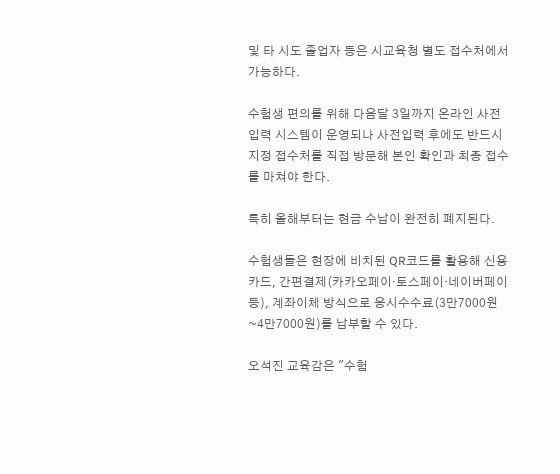및 타 시도 졸업자 등은 시교육청 별도 접수처에서 가능하다.

수험생 편의를 위해 다음달 3일까지 온라인 사전입력 시스템이 운영되나 사전입력 후에도 반드시 지정 접수처를 직접 방문해 본인 확인과 최종 접수를 마쳐야 한다.

특히 올해부터는 현금 수납이 완전히 폐지된다.

수험생들은 현장에 비치된 QR코드를 활용해 신용카드, 간편결제(카카오페이·토스페이·네이버페이 등), 계좌이체 방식으로 응시수수료(3만7000원~4만7000원)를 납부할 수 있다.

오석진 교육감은 "수험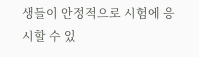생들이 안정적으로 시험에 응시할 수 있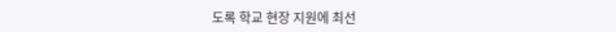도록 학교 현장 지원에 최선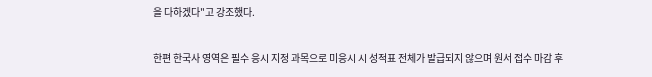을 다하겠다"고 강조했다.

한편 한국사 영역은 필수 응시 지정 과목으로 미응시 시 성적표 전체가 발급되지 않으며 원서 접수 마감 후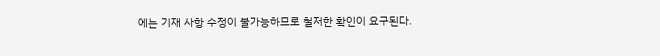에는 기재 사항 수정이 불가능하므로 철저한 확인이 요구된다.